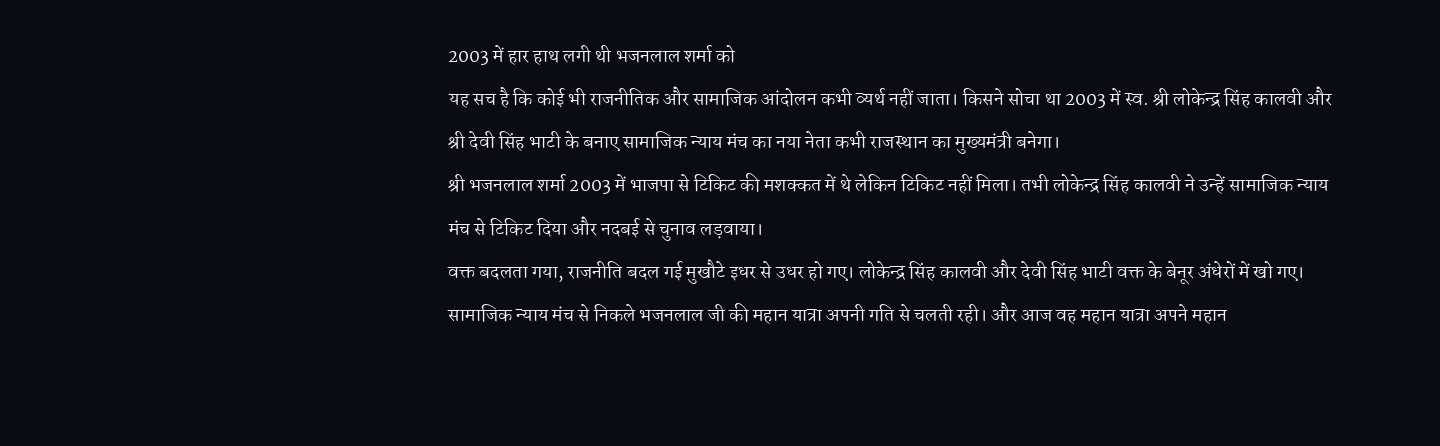2003 में हार हाथ लगी थी भजनलाल शर्मा को
यह सच है कि कोई भी राजनीतिक और सामाजिक आंदोलन कभी व्यर्थ नहीं जाता। किसने सोचा था 2003 में स्व. श्री लोकेन्द्र सिंह कालवी और श्री देवी सिंह भाटी के बनाए सामाजिक न्याय मंच का नया नेता कभी राजस्थान का मुख्यमंत्री बनेगा।
श्री भजनलाल शर्मा 2003 में भाजपा से टिकिट की मशक्कत में थे लेकिन टिकिट नहीं मिला। तभी लोकेन्द्र सिंह कालवी ने उन्हें सामाजिक न्याय मंच से टिकिट दिया और नदबई से चुनाव लड़वाया।
वक्त बदलता गया, राजनीति बदल गई मुखौटे इधर से उधर हो गए। लोकेन्द्र सिंह कालवी और देवी सिंह भाटी वक्त के बेनूर अंधेरों में खो गए। सामाजिक न्याय मंच से निकले भजनलाल जी की महान यात्रा अपनी गति से चलती रही। और आज वह महान यात्रा अपने महान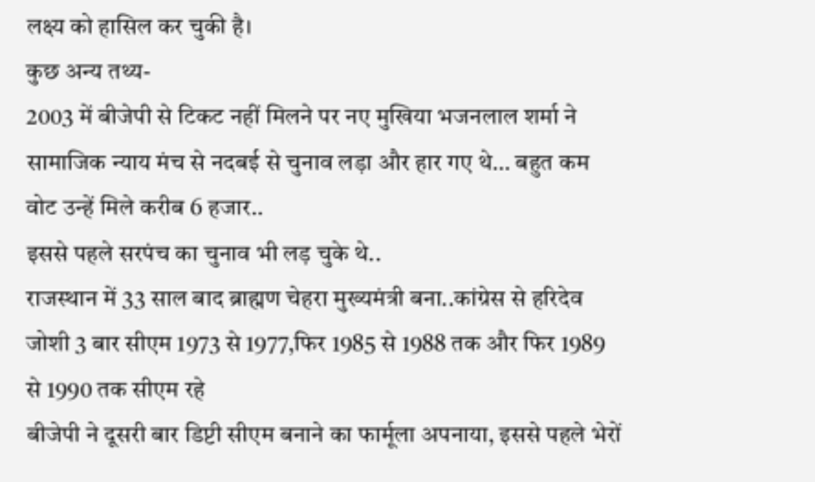लक्ष्य को हासिल कर चुकी है।
कुछ अन्य तथ्य-
2003 में बीजेपी से टिकट नहीं मिलने पर नए मुखिया भजनलाल शर्मा ने सामाजिक न्याय मंच से नदबई से चुनाव लड़ा और हार गए थे… बहुत कम वोट उन्हें मिले करीब 6 हजार..
इससे पहले सरपंच का चुनाव भी लड़ चुके थे..
राजस्थान में 33 साल बाद ब्राह्मण चेहरा मुख्यमंत्री बना..कांग्रेस से हरिदेव जोशी 3 बार सीएम 1973 से 1977,फिर 1985 से 1988 तक और फिर 1989 से 1990 तक सीएम रहे
बीजेपी ने दूसरी बार डिप्टी सीएम बनाने का फार्मूला अपनाया, इससे पहले भेरों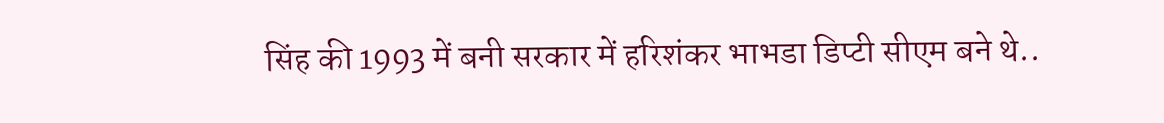सिंह की 1993 में बनी सरकार में हरिशंकर भाभडा डिप्टी सीएम बने थे..